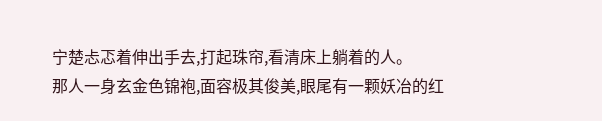宁楚忐忑着伸出手去,打起珠帘,看清床上躺着的人。
那人一身玄金色锦袍,面容极其俊美,眼尾有一颗妖冶的红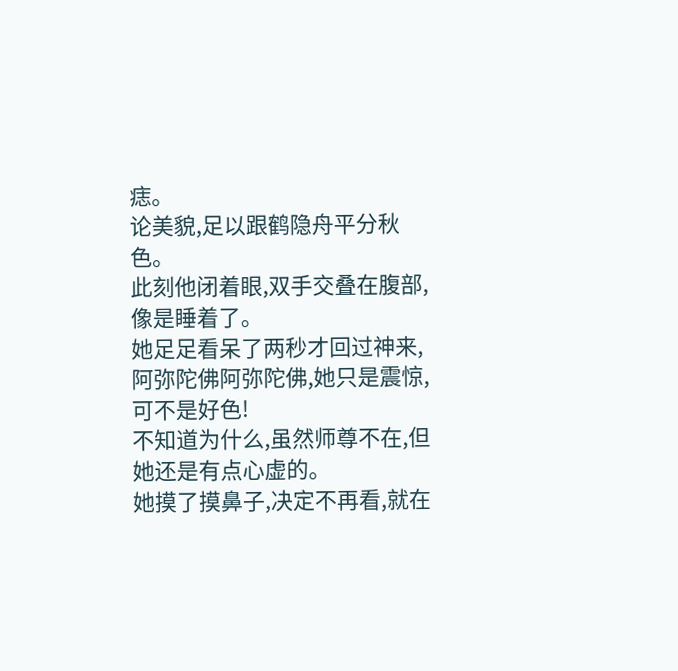痣。
论美貌,足以跟鹤隐舟平分秋色。
此刻他闭着眼,双手交叠在腹部,像是睡着了。
她足足看呆了两秒才回过神来,阿弥陀佛阿弥陀佛,她只是震惊,可不是好色!
不知道为什么,虽然师尊不在,但她还是有点心虚的。
她摸了摸鼻子,决定不再看,就在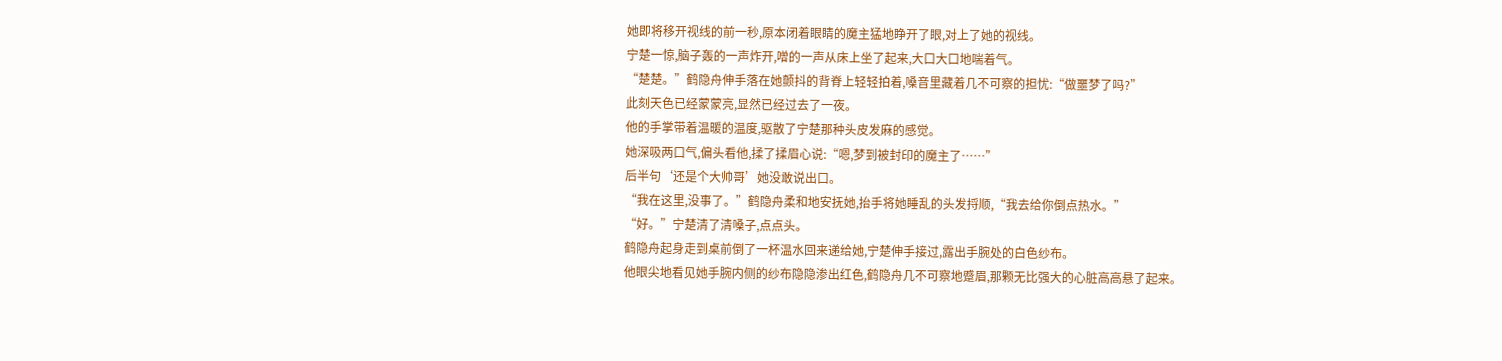她即将移开视线的前一秒,原本闭着眼睛的魔主猛地睁开了眼,对上了她的视线。
宁楚一惊,脑子轰的一声炸开,噌的一声从床上坐了起来,大口大口地喘着气。
“楚楚。”鹤隐舟伸手落在她颤抖的背脊上轻轻拍着,嗓音里藏着几不可察的担忧:“做噩梦了吗?”
此刻天色已经蒙蒙亮,显然已经过去了一夜。
他的手掌带着温暖的温度,驱散了宁楚那种头皮发麻的感觉。
她深吸两口气,偏头看他,揉了揉眉心说:“嗯,梦到被封印的魔主了……”
后半句‘还是个大帅哥’她没敢说出口。
“我在这里,没事了。”鹤隐舟柔和地安抚她,抬手将她睡乱的头发捋顺,“我去给你倒点热水。”
“好。”宁楚清了清嗓子,点点头。
鹤隐舟起身走到桌前倒了一杯温水回来递给她,宁楚伸手接过,露出手腕处的白色纱布。
他眼尖地看见她手腕内侧的纱布隐隐渗出红色,鹤隐舟几不可察地蹙眉,那颗无比强大的心脏高高悬了起来。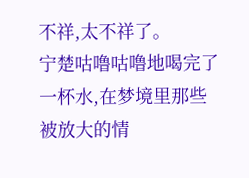不祥,太不祥了。
宁楚咕噜咕噜地喝完了一杯水,在梦境里那些被放大的情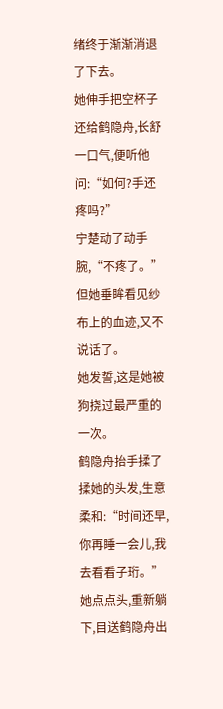绪终于渐渐消退了下去。
她伸手把空杯子还给鹤隐舟,长舒一口气,便听他问:“如何?手还疼吗?”
宁楚动了动手腕,“不疼了。”
但她垂眸看见纱布上的血迹,又不说话了。
她发誓,这是她被狗挠过最严重的一次。
鹤隐舟抬手揉了揉她的头发,生意柔和:“时间还早,你再睡一会儿,我去看看子珩。”
她点点头,重新躺下,目送鹤隐舟出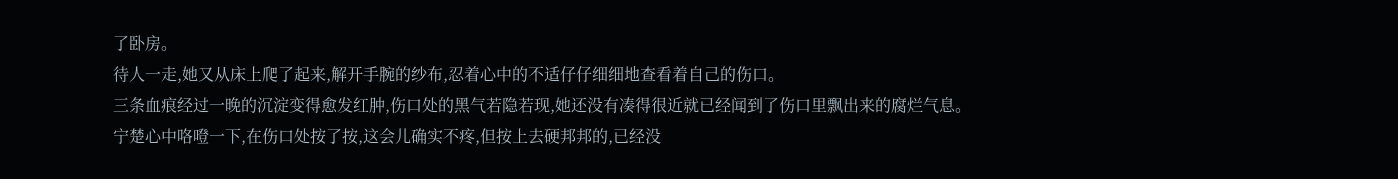了卧房。
待人一走,她又从床上爬了起来,解开手腕的纱布,忍着心中的不适仔仔细细地查看着自己的伤口。
三条血痕经过一晚的沉淀变得愈发红肿,伤口处的黑气若隐若现,她还没有凑得很近就已经闻到了伤口里飘出来的腐烂气息。
宁楚心中咯噔一下,在伤口处按了按,这会儿确实不疼,但按上去硬邦邦的,已经没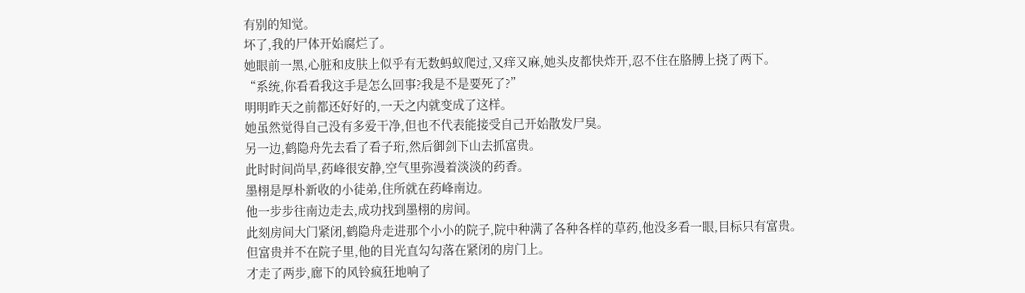有别的知觉。
坏了,我的尸体开始腐烂了。
她眼前一黑,心脏和皮肤上似乎有无数蚂蚁爬过,又痒又麻,她头皮都快炸开,忍不住在胳膊上挠了两下。
“系统,你看看我这手是怎么回事?我是不是要死了?”
明明昨天之前都还好好的,一天之内就变成了这样。
她虽然觉得自己没有多爱干净,但也不代表能接受自己开始散发尸臭。
另一边,鹤隐舟先去看了看子珩,然后御剑下山去抓富贵。
此时时间尚早,药峰很安静,空气里弥漫着淡淡的药香。
墨栩是厚朴新收的小徒弟,住所就在药峰南边。
他一步步往南边走去,成功找到墨栩的房间。
此刻房间大门紧闭,鹤隐舟走进那个小小的院子,院中种满了各种各样的草药,他没多看一眼,目标只有富贵。
但富贵并不在院子里,他的目光直勾勾落在紧闭的房门上。
才走了两步,廊下的风铃疯狂地响了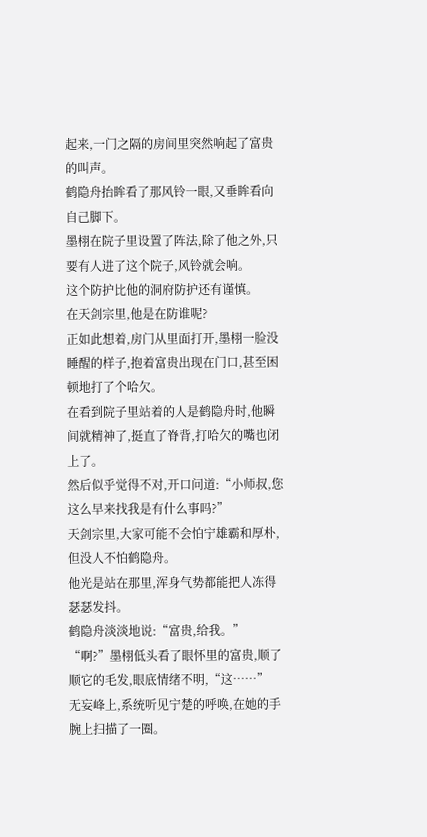起来,一门之隔的房间里突然响起了富贵的叫声。
鹤隐舟抬眸看了那风铃一眼,又垂眸看向自己脚下。
墨栩在院子里设置了阵法,除了他之外,只要有人进了这个院子,风铃就会响。
这个防护比他的洞府防护还有谨慎。
在天剑宗里,他是在防谁呢?
正如此想着,房门从里面打开,墨栩一脸没睡醒的样子,抱着富贵出现在门口,甚至困顿地打了个哈欠。
在看到院子里站着的人是鹤隐舟时,他瞬间就精神了,挺直了脊背,打哈欠的嘴也闭上了。
然后似乎觉得不对,开口问道:“小师叔,您这么早来找我是有什么事吗?”
天剑宗里,大家可能不会怕宁雄霸和厚朴,但没人不怕鹤隐舟。
他光是站在那里,浑身气势都能把人冻得瑟瑟发抖。
鹤隐舟淡淡地说:“富贵,给我。”
“啊?”墨栩低头看了眼怀里的富贵,顺了顺它的毛发,眼底情绪不明,“这……”
无妄峰上,系统听见宁楚的呼唤,在她的手腕上扫描了一圈。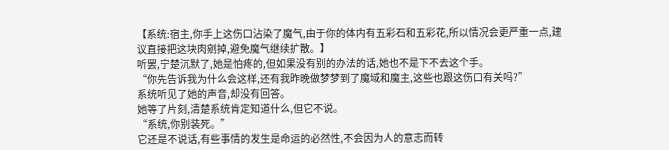【系统:宿主,你手上这伤口沾染了魔气,由于你的体内有五彩石和五彩花,所以情况会更严重一点,建议直接把这块肉剜掉,避免魔气继续扩散。】
听罢,宁楚沉默了,她是怕疼的,但如果没有别的办法的话,她也不是下不去这个手。
“你先告诉我为什么会这样,还有我昨晚做梦梦到了魔域和魔主,这些也跟这伤口有关吗?”
系统听见了她的声音,却没有回答。
她等了片刻,清楚系统肯定知道什么,但它不说。
“系统,你别装死。”
它还是不说话,有些事情的发生是命运的必然性,不会因为人的意志而转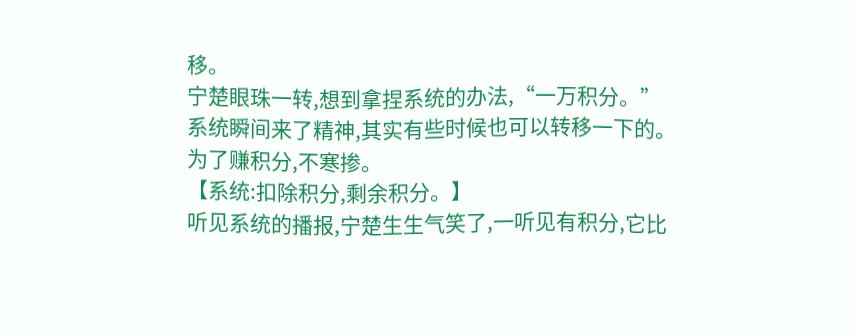移。
宁楚眼珠一转,想到拿捏系统的办法,“一万积分。”
系统瞬间来了精神,其实有些时候也可以转移一下的。
为了赚积分,不寒掺。
【系统:扣除积分,剩余积分。】
听见系统的播报,宁楚生生气笑了,一听见有积分,它比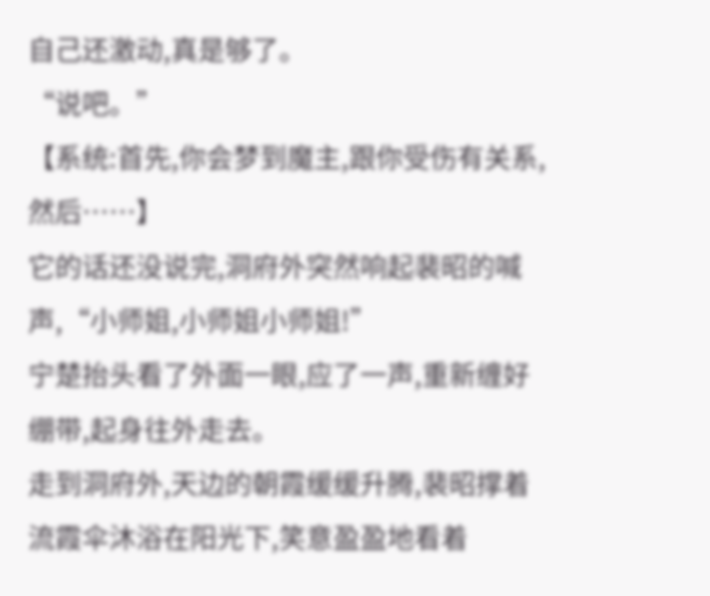自己还激动,真是够了。
“说吧。”
【系统:首先,你会梦到魔主,跟你受伤有关系,然后……】
它的话还没说完,洞府外突然响起裴昭的喊声,“小师姐,小师姐小师姐!”
宁楚抬头看了外面一眼,应了一声,重新缠好绷带,起身往外走去。
走到洞府外,天边的朝霞缓缓升腾,裴昭撑着流霞伞沐浴在阳光下,笑意盈盈地看着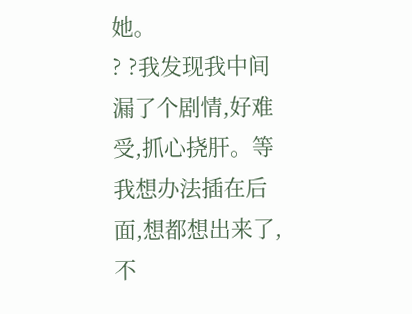她。
? ?我发现我中间漏了个剧情,好难受,抓心挠肝。等我想办法插在后面,想都想出来了,不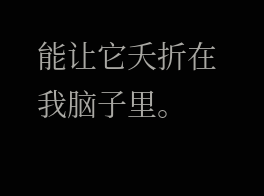能让它夭折在我脑子里。